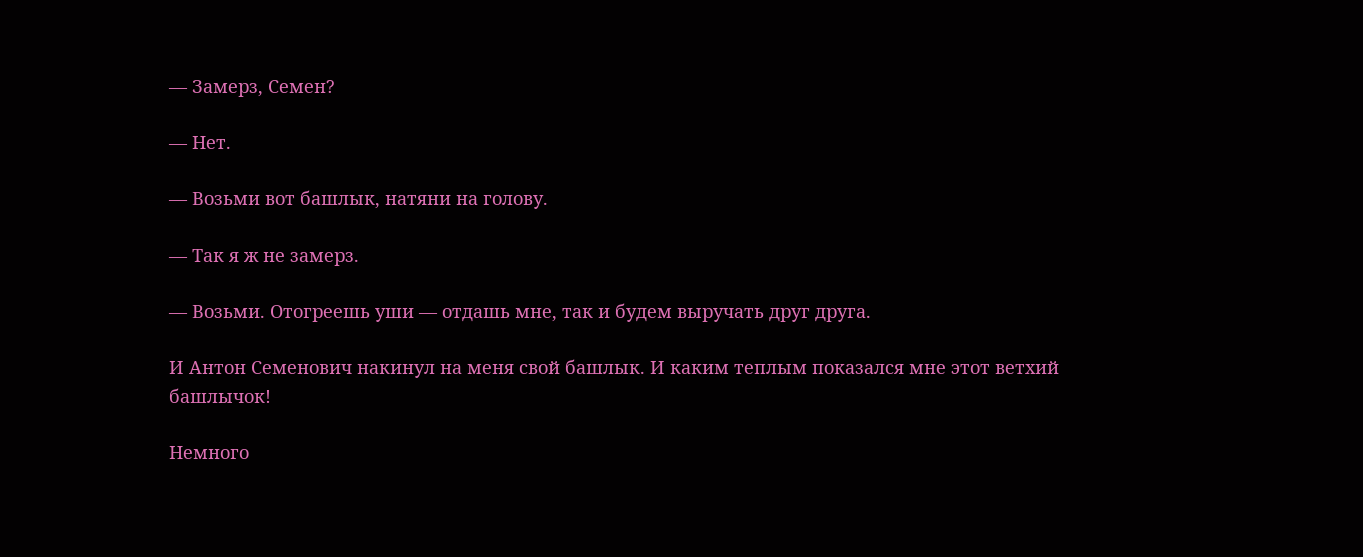— Замерз, Семен?

— Нет.

— Возьми вот башлык, натяни на голову.

— Так я ж не замерз.

— Возьми. Отогреешь уши — отдашь мне, так и будем выручать друг друга.

И Антон Семенович накинул на меня свой башлык. И каким теплым показался мне этот ветхий башлычок!

Немного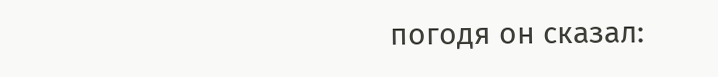погодя он сказал: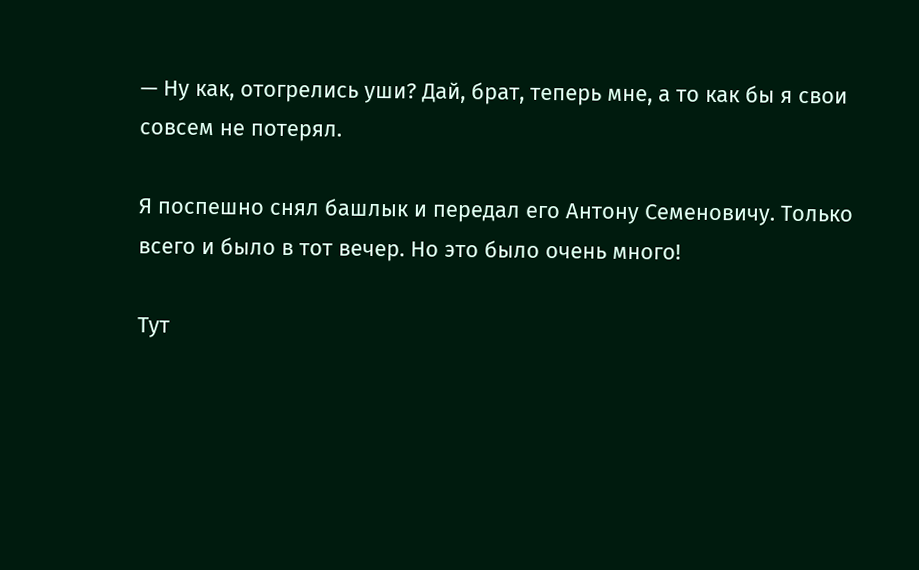— Ну как, отогрелись уши? Дай, брат, теперь мне, а то как бы я свои совсем не потерял.

Я поспешно снял башлык и передал его Антону Семеновичу. Только всего и было в тот вечер. Но это было очень много!

Тут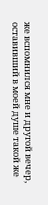же вспомнился мне и другой вечер, оставивший в моей душе такой же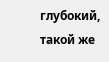глубокий, такой же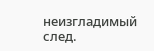неизгладимый след.